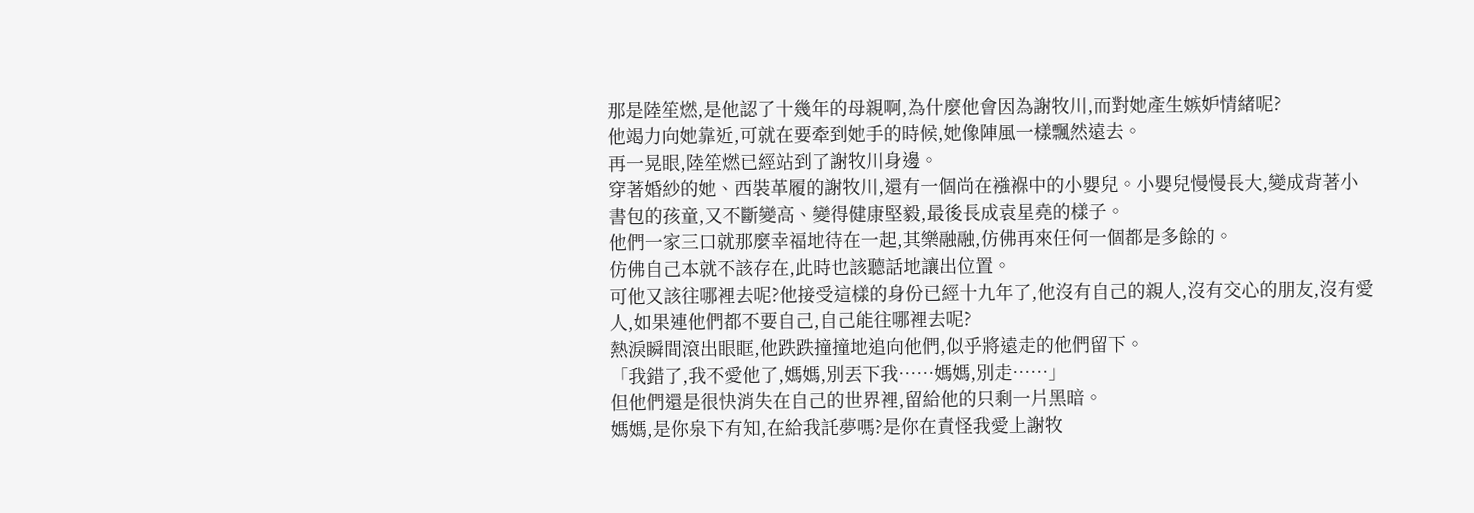那是陸笙燃,是他認了十幾年的母親啊,為什麼他會因為謝牧川,而對她產生嫉妒情緒呢?
他竭力向她靠近,可就在要牽到她手的時候,她像陣風一樣飄然遠去。
再一晃眼,陸笙燃已經站到了謝牧川身邊。
穿著婚紗的她、西裝革履的謝牧川,還有一個尚在襁褓中的小嬰兒。小嬰兒慢慢長大,變成背著小書包的孩童,又不斷變高、變得健康堅毅,最後長成袁星堯的樣子。
他們一家三口就那麼幸福地待在一起,其樂融融,仿佛再來任何一個都是多餘的。
仿佛自己本就不該存在,此時也該聽話地讓出位置。
可他又該往哪裡去呢?他接受這樣的身份已經十九年了,他沒有自己的親人,沒有交心的朋友,沒有愛人,如果連他們都不要自己,自己能往哪裡去呢?
熱淚瞬間滾出眼眶,他跌跌撞撞地追向他們,似乎將遠走的他們留下。
「我錯了,我不愛他了,媽媽,別丟下我……媽媽,別走……」
但他們還是很快消失在自己的世界裡,留給他的只剩一片黑暗。
媽媽,是你泉下有知,在給我託夢嗎?是你在責怪我愛上謝牧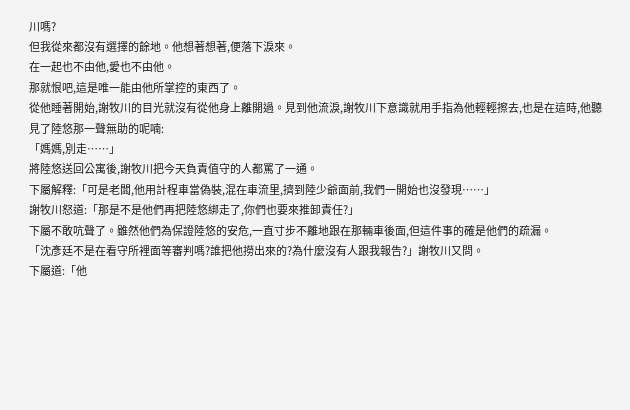川嗎?
但我從來都沒有選擇的餘地。他想著想著,便落下淚來。
在一起也不由他,愛也不由他。
那就恨吧,這是唯一能由他所掌控的東西了。
從他睡著開始,謝牧川的目光就沒有從他身上離開過。見到他流淚,謝牧川下意識就用手指為他輕輕擦去,也是在這時,他聽見了陸悠那一聲無助的呢喃:
「媽媽,別走……」
將陸悠送回公寓後,謝牧川把今天負責值守的人都罵了一通。
下屬解釋:「可是老闆,他用計程車當偽裝,混在車流里,擠到陸少爺面前,我們一開始也沒發現……」
謝牧川怒道:「那是不是他們再把陸悠綁走了,你們也要來推卸責任?」
下屬不敢吭聲了。雖然他們為保證陸悠的安危,一直寸步不離地跟在那輛車後面,但這件事的確是他們的疏漏。
「沈彥廷不是在看守所裡面等審判嗎?誰把他撈出來的?為什麼沒有人跟我報告?」謝牧川又問。
下屬道:「他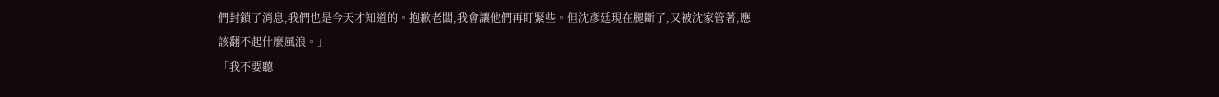們封鎖了消息,我們也是今天才知道的。抱歉老闆,我會讓他們再盯緊些。但沈彥廷現在腿斷了,又被沈家管著,應該翻不起什麼風浪。」
「我不要聽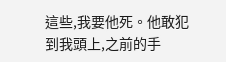這些,我要他死。他敢犯到我頭上,之前的手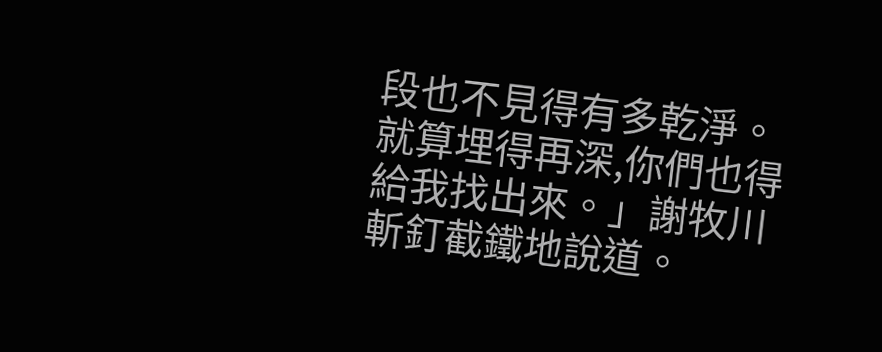段也不見得有多乾淨。就算埋得再深,你們也得給我找出來。」謝牧川斬釘截鐵地說道。